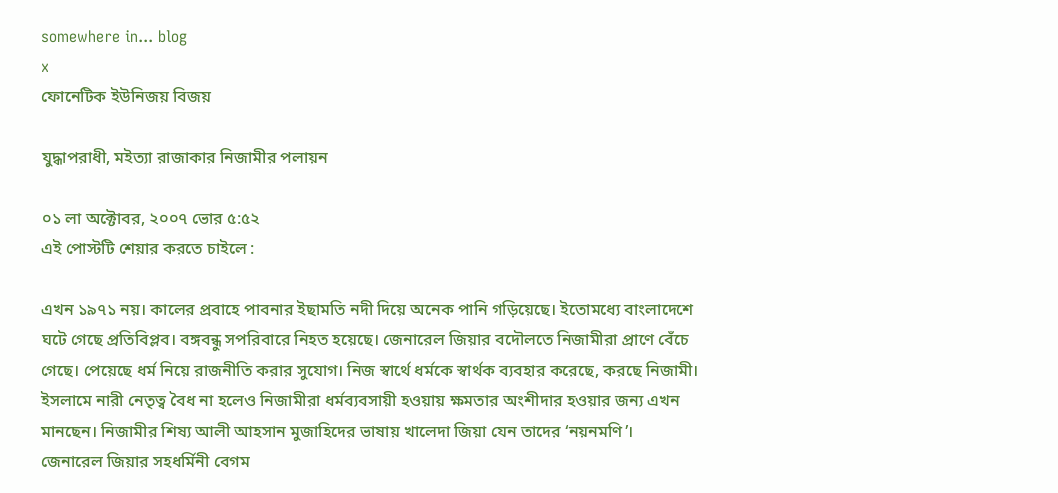somewhere in... blog
x
ফোনেটিক ইউনিজয় বিজয়

যুদ্ধাপরাধী, মইত্যা রাজাকার নিজামীর পলায়ন

০১ লা অক্টোবর, ২০০৭ ভোর ৫:৫২
এই পোস্টটি শেয়ার করতে চাইলে :

এখন ১৯৭১ নয়। কালের প্রবাহে পাবনার ইছামতি নদী দিয়ে অনেক পানি গড়িয়েছে। ইতোমধ্যে বাংলাদেশে ঘটে গেছে প্রতিবিপ্লব। বঙ্গবন্ধু সপরিবারে নিহত হয়েছে। জেনারেল জিয়ার বদৌলতে নিজামীরা প্রাণে বেঁচে গেছে। পেয়েছে ধর্ম নিয়ে রাজনীতি করার সুযোগ। নিজ স্বার্থে ধর্মকে স্বার্থক ব্যবহার করেছে, করছে নিজামী। ইসলামে নারী নেতৃত্ব বৈধ না হলেও নিজামীরা ধর্মব্যবসায়ী হওয়ায় ক্ষমতার অংশীদার হওয়ার জন্য এখন মানছেন। নিজামীর শিষ্য আলী আহসান মুজাহিদের ভাষায় খালেদা জিয়া যেন তাদের ‘নয়নমণি’।
জেনারেল জিয়ার সহধর্মিনী বেগম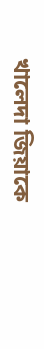খালেদা জিয়াকে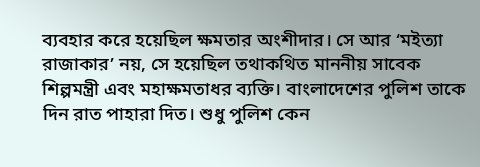ব্যবহার করে হয়েছিল ক্ষমতার অংশীদার। সে আর ‘মইত্যা রাজাকার’ নয়, সে হয়েছিল তথাকথিত মাননীয় সাবেক শিল্পমন্ত্রী এবং মহাক্ষমতাধর ব্যক্তি। বাংলাদেশের পুলিশ তাকে দিন রাত পাহারা দিত। শুধু পুলিশ কেন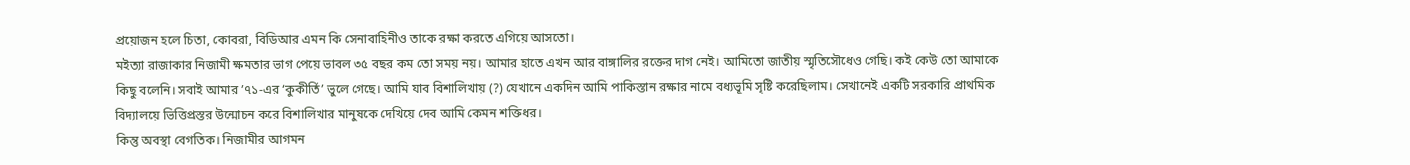প্রয়োজন হলে চিতা, কোবরা, বিডিআর এমন কি সেনাবাহিনীও তাকে রক্ষা করতে এগিয়ে আসতো।
মইত্যা রাজাকার নিজামী ক্ষমতার ভাগ পেয়ে ভাবল ৩৫ বছর কম তো সময় নয়। আমার হাতে এখন আর বাঙ্গালির রক্তের দাগ নেই। আমিতো জাতীয় স্মৃতিসৌধেও গেছি। কই কেউ তো আমাকে কিছু বলেনি। সবাই আমার ’৭১-এর ‘কুকীর্তি’ ভুলে গেছে। আমি যাব বিশালিখায় (?) যেখানে একদিন আমি পাকিস্তান রক্ষার নামে বধ্যভূমি সৃষ্টি করেছিলাম। সেখানেই একটি সরকারি প্রাথমিক বিদ্যালয়ে ভিত্তিপ্রস্তর উন্মোচন করে বিশালিখার মানুষকে দেখিয়ে দেব আমি কেমন শক্তিধর।
কিন্তু অবস্থা বেগতিক। নিজামীর আগমন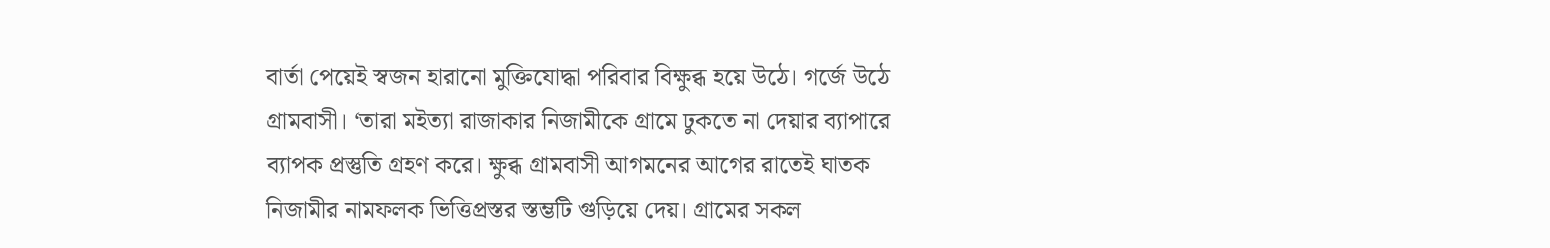বার্তা পেয়েই স্বজন হারানো মুক্তিযোদ্ধা পরিবার বিক্ষুব্ধ হয়ে উঠে। গর্জে উঠে গ্রামবাসী। ‘তারা মইত্যা রাজাকার নিজামীকে গ্রামে ঢুকতে না দেয়ার ব্যাপারে ব্যাপক প্রস্তুতি গ্রহণ করে। ক্ষুব্ধ গ্রামবাসী আগমনের আগের রাতেই ঘাতক নিজামীর নামফলক ভিত্তিপ্রস্তর স্তম্ভটি গুড়িয়ে দেয়। গ্রামের সকল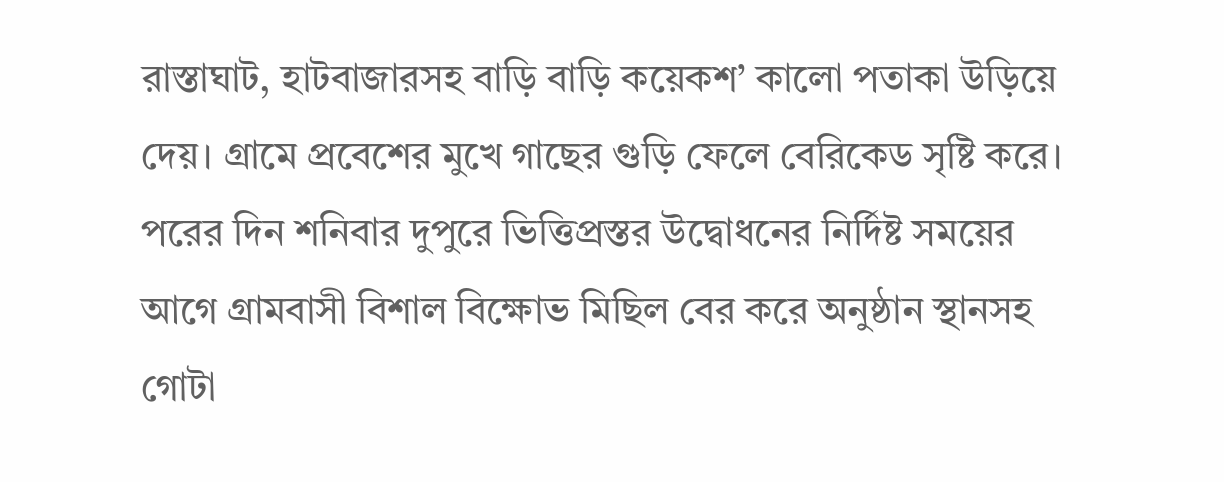রাস্তাঘাট, হাটবাজারসহ বাড়ি বাড়ি কয়েকশ’ কালো পতাকা উড়িয়ে দেয়। গ্রামে প্রবেশের মুখে গাছের গুড়ি ফেলে বেরিকেড সৃষ্টি করে। পরের দিন শনিবার দুপুরে ভিত্তিপ্রস্তর উদ্বোধনের নির্দিষ্ট সময়ের আগে গ্রামবাসী বিশাল বিক্ষোভ মিছিল বের করে অনুষ্ঠান স্থানসহ গোটা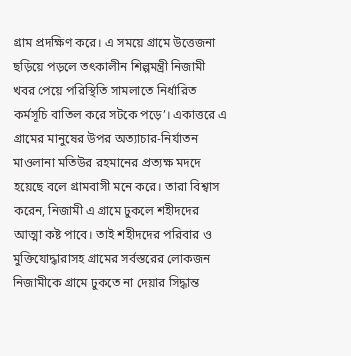গ্রাম প্রদক্ষিণ করে। এ সময়ে গ্রামে উত্তেজনা ছড়িয়ে পড়লে তৎকালীন শিল্পমন্ত্রী নিজামী খবর পেয়ে পরিস্থিতি সামলাতে নির্ধারিত কর্মসূচি বাতিল করে সটকে পড়ে’। একাত্তরে এ গ্রামের মানুষের উপর অত্যাচার-নির্যাতন মাওলানা মতিউর রহমানের প্রত্যক্ষ মদদে হয়েছে বলে গ্রামবাসী মনে করে। তারা বিশ্বাস করেন, নিজামী এ গ্রামে ঢুকলে শহীদদের আত্মা কষ্ট পাবে। তাই শহীদদের পরিবার ও মুক্তিযোদ্ধারাসহ গ্রামের সর্বস্তরের লোকজন নিজামীকে গ্রামে ঢুকতে না দেয়ার সিদ্ধান্ত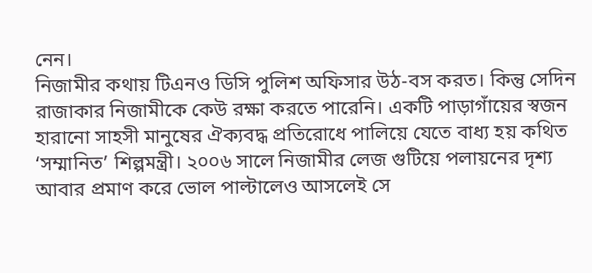নেন।
নিজামীর কথায় টিএনও ডিসি পুলিশ অফিসার উঠ-বস করত। কিন্তু সেদিন রাজাকার নিজামীকে কেউ রক্ষা করতে পারেনি। একটি পাড়াগাঁয়ের স্বজন হারানো সাহসী মানুষের ঐক্যবদ্ধ প্রতিরোধে পালিয়ে যেতে বাধ্য হয় কথিত ‘সম্মানিত’ শিল্পমন্ত্রী। ২০০৬ সালে নিজামীর লেজ গুটিয়ে পলায়নের দৃশ্য আবার প্রমাণ করে ভোল পাল্টালেও আসলেই সে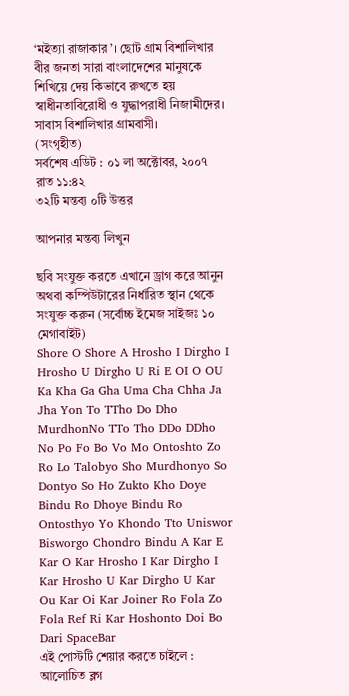‘মইত্যা রাজাকার’। ছোট গ্রাম বিশালিখার বীর জনতা সারা বাংলাদেশের মানুষকে শিখিয়ে দেয় কিভাবে রুখতে হয় স্বাধীনতাবিরোধী ও যুদ্ধাপরাধী নিজামীদের। সাবাস বিশালিখার গ্রামবাসী।
(সংগৃহীত)
সর্বশেষ এডিট : ০১ লা অক্টোবর, ২০০৭ রাত ১১:৪২
৩২টি মন্তব্য ০টি উত্তর

আপনার মন্তব্য লিখুন

ছবি সংযুক্ত করতে এখানে ড্রাগ করে আনুন অথবা কম্পিউটারের নির্ধারিত স্থান থেকে সংযুক্ত করুন (সর্বোচ্চ ইমেজ সাইজঃ ১০ মেগাবাইট)
Shore O Shore A Hrosho I Dirgho I Hrosho U Dirgho U Ri E OI O OU Ka Kha Ga Gha Uma Cha Chha Ja Jha Yon To TTho Do Dho MurdhonNo TTo Tho DDo DDho No Po Fo Bo Vo Mo Ontoshto Zo Ro Lo Talobyo Sho Murdhonyo So Dontyo So Ho Zukto Kho Doye Bindu Ro Dhoye Bindu Ro Ontosthyo Yo Khondo Tto Uniswor Bisworgo Chondro Bindu A Kar E Kar O Kar Hrosho I Kar Dirgho I Kar Hrosho U Kar Dirgho U Kar Ou Kar Oi Kar Joiner Ro Fola Zo Fola Ref Ri Kar Hoshonto Doi Bo Dari SpaceBar
এই পোস্টটি শেয়ার করতে চাইলে :
আলোচিত ব্লগ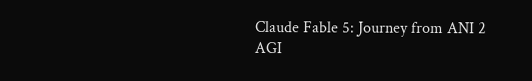Claude Fable 5: Journey from ANI 2 AGI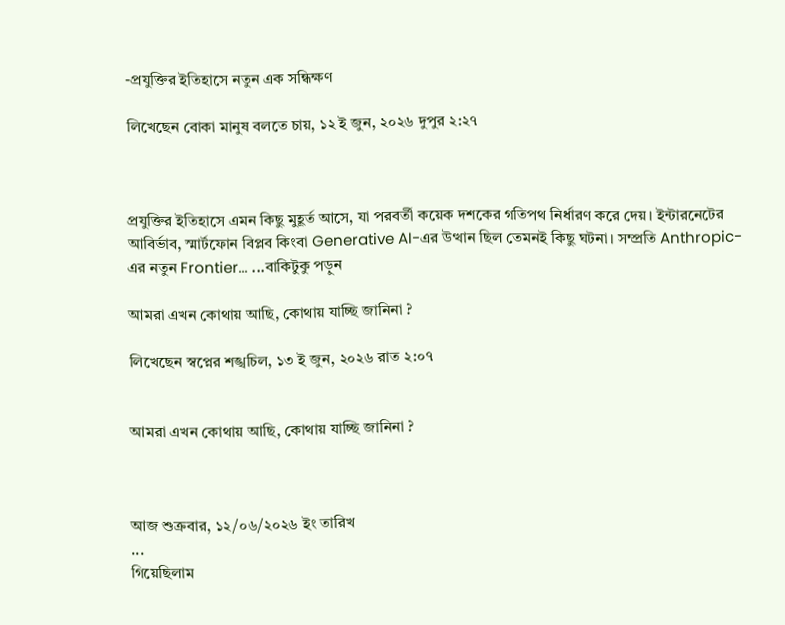-প্রযুক্তির ইতিহাসে নতুন এক সন্ধিক্ষণ

লিখেছেন বোকা মানুষ বলতে চায়, ১২ ই জুন, ২০২৬ দুপুর ২:২৭



প্রযুক্তির ইতিহাসে এমন কিছু মুহূর্ত আসে, যা পরবর্তী কয়েক দশকের গতিপথ নির্ধারণ করে দেয়। ইন্টারনেটের আবির্ভাব, স্মার্টফোন বিপ্লব কিংবা Generative AI-এর উত্থান ছিল তেমনই কিছু ঘটনা। সম্প্রতি Anthropic-এর নতুন Frontier... ...বাকিটুকু পড়ুন

আমরা এখন কোথায় আছি, কোথায় যাচ্ছি জানিনা ?

লিখেছেন স্বপ্নের শঙ্খচিল, ১৩ ই জুন, ২০২৬ রাত ২:০৭


আমরা এখন কোথায় আছি, কোথায় যাচ্ছি জানিনা ?



আজ শুক্রবার, ১২/০৬/২০২৬ ইং তারিখ
...
গিয়েছিলাম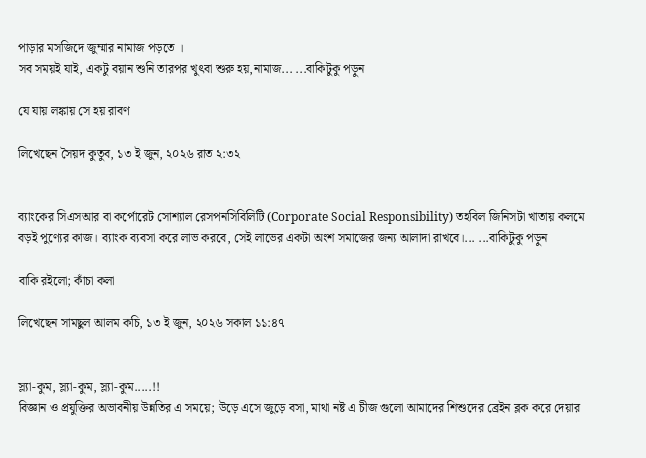পাড়ার মসজিদে জুম্মার নামাজ পড়তে ।
সব সময়ই যাই, একটু বয়ান শুনি তারপর খুৎবা শুরু হয়,নামাজ... ...বাকিটুকু পড়ুন

যে যায় লঙ্কায় সে হয় রাবণ

লিখেছেন সৈয়দ কুতুব, ১৩ ই জুন, ২০২৬ রাত ২:৩২


ব্যাংকের সিএসআর বা কর্পোরেট সোশ্যাল রেসপনসিবিলিটি (Corporate Social Responsibility) তহবিল জিনিসটা খাতায় কলমে বড়ই পুণ্যের কাজ। ব্যাংক ব্যবসা করে লাভ করবে, সেই লাভের একটা অংশ সমাজের জন্য আলাদা রাখবে।... ...বাকিটুকু পড়ুন

বাকি রইলো; কাঁচা কলা

লিখেছেন সামছুল আলম কচি, ১৩ ই জুন, ২০২৬ সকাল ১১:৪৭


স্ল্যা-কুম, স্ল্যা-কুম, স্ল্যা-কুম.....!!
বিজ্ঞান ও প্রযুক্তির অভাবনীয় উন্নতির এ সময়ে; উড়ে এসে জুড়ে বসা, মাথা নষ্ট এ চীজ গুলো আমাদের শিশুদের ব্রেইন ব্লক করে দেয়ার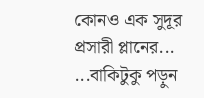কোনও এক সুদূর প্রসারী প্লানের... ...বাকিটুকু পড়ুন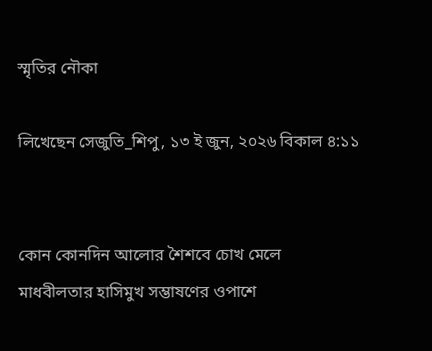স্মৃতির নৌকা

লিখেছেন সেজুতি_শিপু, ১৩ ই জুন, ২০২৬ বিকাল ৪:১১


কোন কোনদিন আলোর শৈশবে চোখ মেলে
মাধবীলতার হাসিমুখ সম্ভাষণের ওপাশে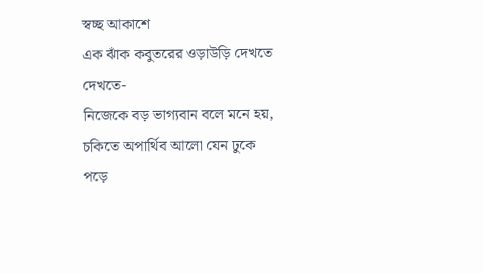স্বচ্ছ আকাশে
এক ঝাঁক কবুতরের ওড়াউড়ি দেখতে দেখতে-
নিজেকে বড় ভাগ্যবান বলে মনে হয়,
চকিতে অপার্থিব আলো যেন ঢুকে পড়ে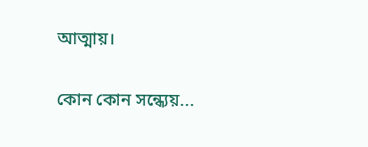আত্মায়।

কোন কোন সন্ধ‍্যেয়...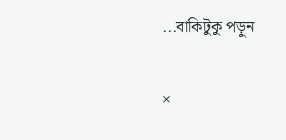...বাকিটুকু পড়ুন

×